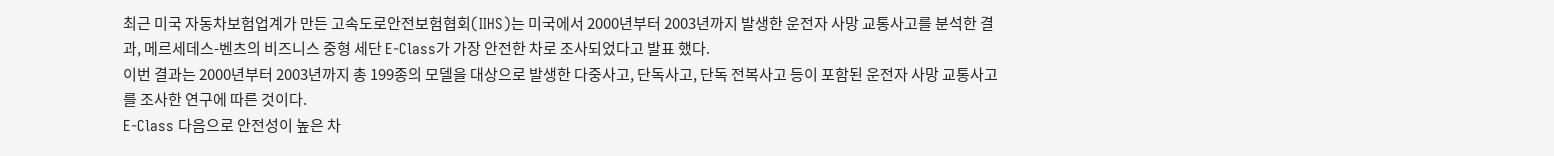최근 미국 자동차보험업계가 만든 고속도로안전보험협회(IIHS)는 미국에서 2000년부터 2003년까지 발생한 운전자 사망 교통사고를 분석한 결과, 메르세데스-벤츠의 비즈니스 중형 세단 E-Class가 가장 안전한 차로 조사되었다고 발표 했다.
이번 결과는 2000년부터 2003년까지 총 199종의 모델을 대상으로 발생한 다중사고, 단독사고, 단독 전복사고 등이 포함된 운전자 사망 교통사고를 조사한 연구에 따른 것이다.
E-Class 다음으로 안전성이 높은 차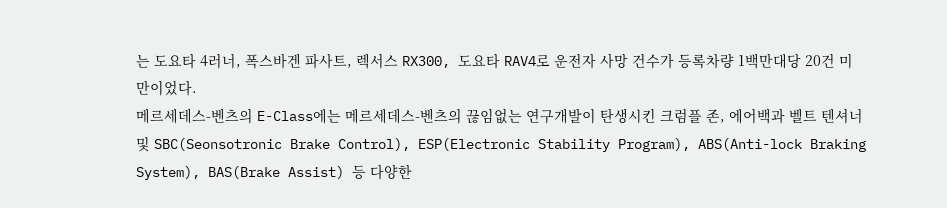는 도요타 4러너, 폭스바겐 파사트, 렉서스 RX300, 도요타 RAV4로 운전자 사망 건수가 등록차량 1백만대당 20건 미만이었다.
메르세데스-벤츠의 E-Class에는 메르세데스-벤츠의 끊임없는 연구개발이 탄생시킨 크럼플 존, 에어백과 벨트 텐셔너 및 SBC(Seonsotronic Brake Control), ESP(Electronic Stability Program), ABS(Anti-lock Braking System), BAS(Brake Assist) 등 다양한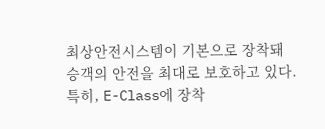최상안전시스템이 기본으로 장착돼 승객의 안전을 최대로 보호하고 있다.
특히, E-Class에 장착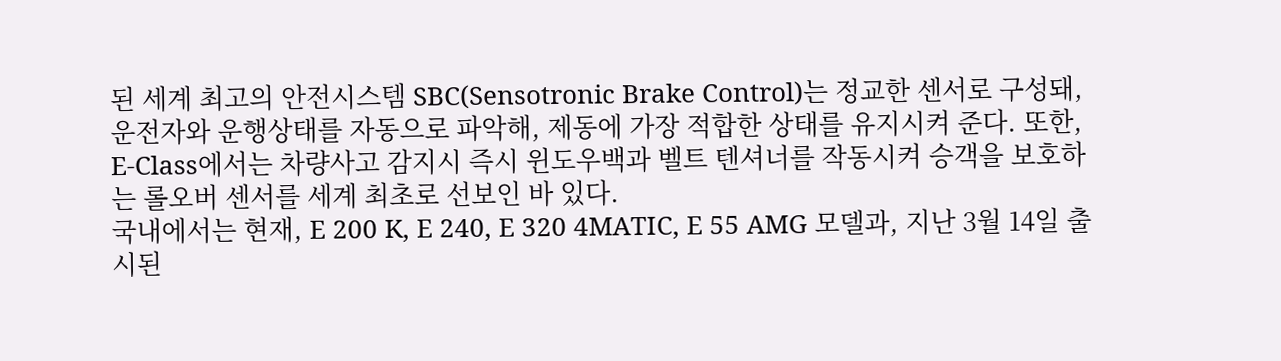된 세계 최고의 안전시스템 SBC(Sensotronic Brake Control)는 정교한 센서로 구성돼, 운전자와 운행상태를 자동으로 파악해, 제동에 가장 적합한 상태를 유지시켜 준다. 또한, E-Class에서는 차량사고 감지시 즉시 윈도우백과 벨트 텐셔너를 작동시켜 승객을 보호하는 롤오버 센서를 세계 최초로 선보인 바 있다.
국내에서는 현재, E 200 K, E 240, E 320 4MATIC, E 55 AMG 모델과, 지난 3월 14일 출시된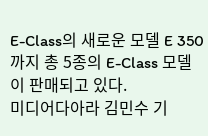E-Class의 새로운 모델 E 350까지 총 5종의 E-Class 모델이 판매되고 있다.
미디어다아라 김민수 기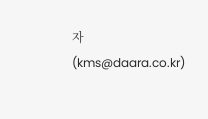자(kms@daara.co.kr)